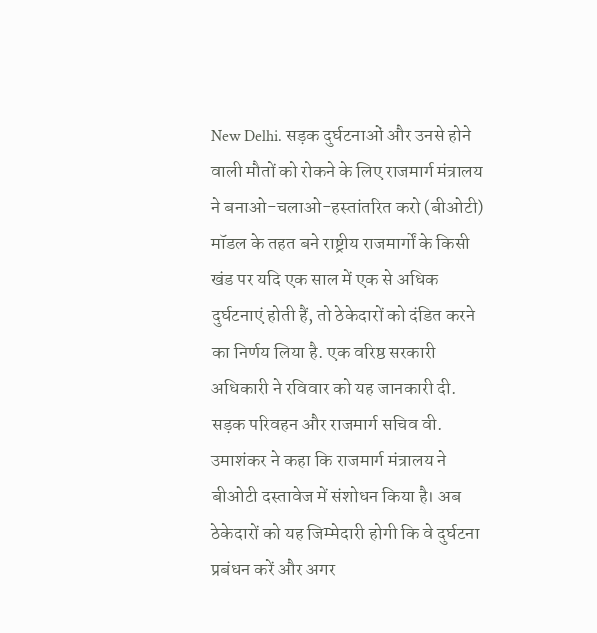New Delhi. सड़क दुर्घटनाओं और उनसे होने वाली मौतों को रोकने के लिए राजमार्ग मंत्रालय ने बनाओ-चलाओ-हस्तांतरित करो (बीओटी) मॉडल के तहत बने राष्ट्रीय राजमार्गों के किसी खंड पर यदि एक साल में एक से अधिक दुर्घटनाएं होती हैं, तो ठेकेदारों को दंडित करने का निर्णय लिया है. एक वरिष्ठ सरकारी अधिकारी ने रविवार को यह जानकारी दी. सड़क परिवहन और राजमार्ग सचिव वी. उमाशंकर ने कहा कि राजमार्ग मंत्रालय ने बीओटी दस्तावेज में संशोधन किया है। अब ठेकेदारों को यह जिम्मेदारी होगी कि वे दुर्घटना प्रबंधन करें और अगर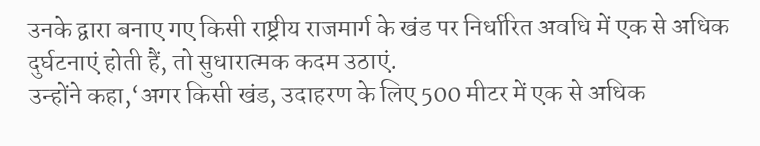उनके द्वारा बनाए गए किसी राष्ट्रीय राजमार्ग के खंड पर निर्धारित अवधि में एक से अधिक दुर्घटनाएं होती हैं, तो सुधारात्मक कदम उठाएं.
उन्होंने कहा,‘अगर किसी खंड, उदाहरण के लिए 500 मीटर में एक से अधिक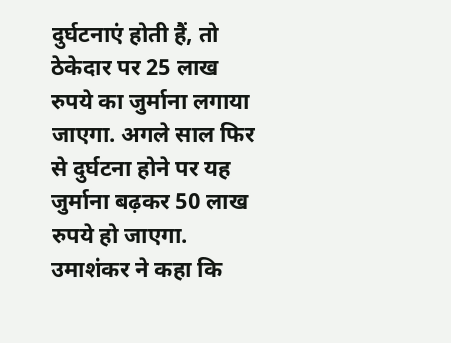दुर्घटनाएं होती हैं, तो ठेकेदार पर 25 लाख रुपये का जुर्माना लगाया जाएगा. अगले साल फिर से दुर्घटना होने पर यह जुर्माना बढ़कर 50 लाख रुपये हो जाएगा. उमाशंकर ने कहा कि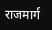राजमार्ग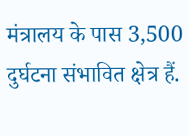मंत्रालय के पास 3,500 दुर्घटना संभावित क्षेत्र हैं.